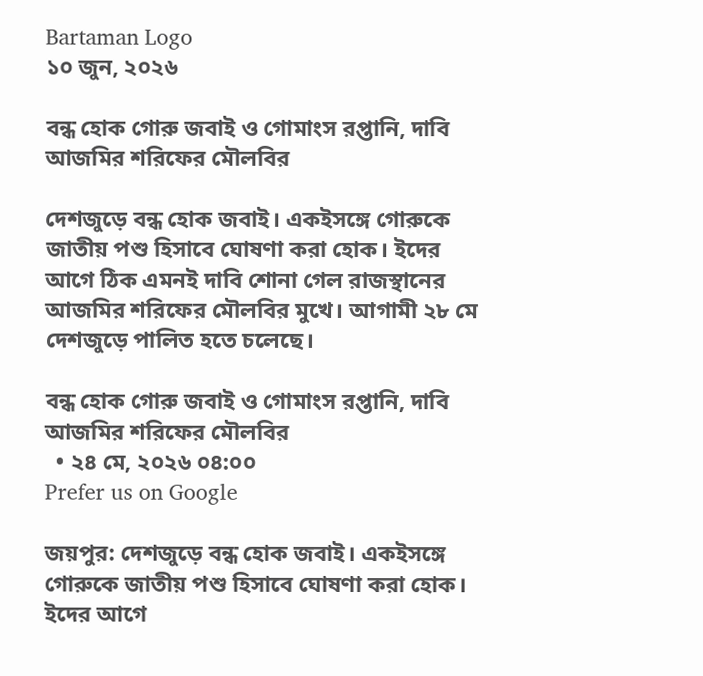Bartaman Logo
১০ জুন, ২০২৬

বন্ধ হোক গোরু জবাই ও গোমাংস রপ্তানি, দাবি আজমির শরিফের মৌলবির

দেশজুড়ে বন্ধ হোক জবাই। একইসঙ্গে গোরুকে জাতীয় পশু হিসাবে ঘোষণা করা হোক। ইদের আগে ঠিক এমনই দাবি শোনা গেল রাজস্থানের আজমির শরিফের মৌলবির মুখে। আগামী ২৮ মে দেশজুড়ে পালিত হতে চলেছে।

বন্ধ হোক গোরু জবাই ও গোমাংস রপ্তানি, দাবি আজমির শরিফের মৌলবির
  • ২৪ মে, ২০২৬ ০৪:০০
Prefer us on Google

জয়পুর: দেশজুড়ে বন্ধ হোক জবাই। একইসঙ্গে গোরুকে জাতীয় পশু হিসাবে ঘোষণা করা হোক। ইদের আগে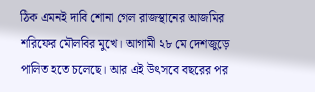ঠিক এমনই দাবি শোনা গেল রাজস্থানের আজমির শরিফের মৌলবির মুখে। আগামী ২৮ মে দেশজুড়ে পালিত হতে চলেছে। আর এই উৎসবে বছরের পর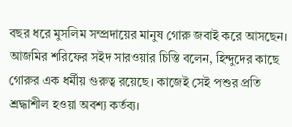বছর ধরে মুসলিম সম্প্রদায়ের মানুষ গোরু জবাই করে আসছেন। আজমির শরিফের সইদ সারওয়ার চিস্তি বলেন, হিন্দুদের কাছে গোরুর এক ধর্মীয় গুরুত্ব রয়েছে। কাজেই সেই পশুর প্রতি শ্রদ্ধাশীল হওয়া অবশ্য কর্তব্য।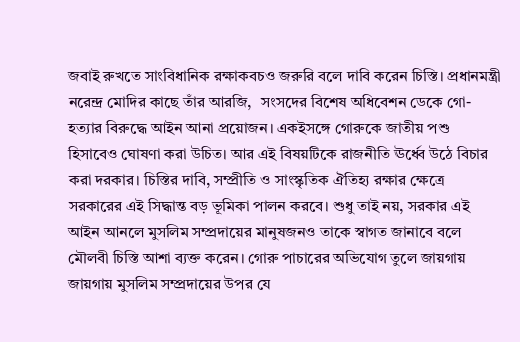জবাই রুখতে সাংবিধানিক রক্ষাকবচও জরুরি বলে দাবি করেন চিস্তি। প্রধানমন্ত্রী নরেন্দ্র মোদির কাছে তাঁর আরজি,  সংসদের বিশেষ অধিবেশন ডেকে গো-হত্যার বিরুদ্ধে আইন আনা প্রয়োজন। একইসঙ্গে গোরুকে জাতীয় পশু হিসাবেও ঘোষণা করা উচিত। আর এই বিষয়টিকে রাজনীতি ঊর্ধ্বে উঠে বিচার করা দরকার। চিস্তির দাবি, সম্প্রীতি ও সাংস্কৃতিক ঐতিহ্য রক্ষার ক্ষেত্রে সরকারের এই সিদ্ধান্ত বড় ভূমিকা পালন করবে। শুধু তাই নয়, সরকার এই আইন আনলে মুসলিম সম্প্রদায়ের মানুষজনও তাকে স্বাগত জানাবে বলে মৌলবী চিস্তি আশা ব্যক্ত করেন। গোরু পাচারের অভিযোগ তুলে জায়গায় জায়গায় মুসলিম সম্প্রদায়ের উপর যে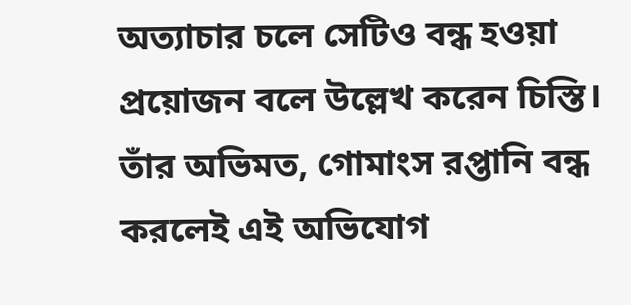অত্যাচার চলে সেটিও বন্ধ হওয়া প্রয়োজন বলে উল্লেখ করেন চিস্তি। তাঁর অভিমত, গোমাংস রপ্তানি বন্ধ করলেই এই অভিযোগ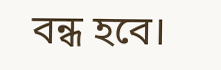বন্ধ হবে।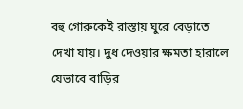বহু গোরুকেই রাস্তায় ঘুরে বেড়াতে দেখা যায়। দুধ দেওয়ার ক্ষমতা হারালে যেভাবে বাড়ির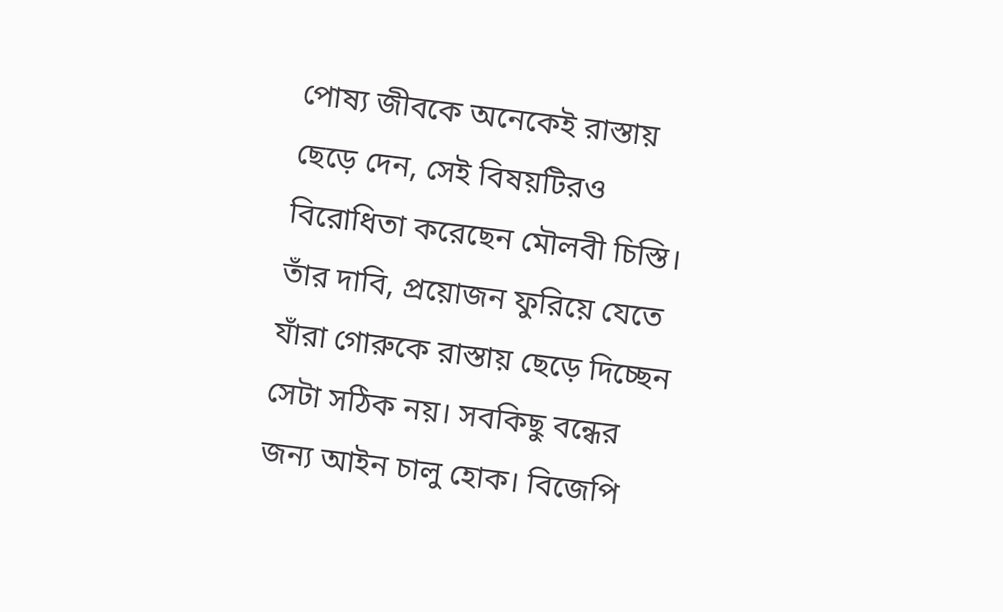পোষ্য জীবকে অনেকেই রাস্তায় ছেড়ে দেন, সেই বিষয়টিরও বিরোধিতা করেছেন মৌলবী চিস্তি। তাঁর দাবি, প্রয়োজন ফুরিয়ে যেতে যাঁরা গোরুকে রাস্তায় ছেড়ে দিচ্ছেন সেটা সঠিক নয়। সবকিছু বন্ধের জন্য আইন চালু হোক। বিজেপি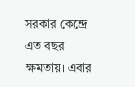সরকার কেন্দ্রে এত বছর ক্ষমতায়। এবার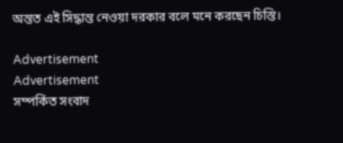অন্তত এই সিদ্ধান্ত নেওয়া দরকার বলে মনে করছেন চিস্তি।

Advertisement
Advertisement
সম্পর্কিত সংবাদ